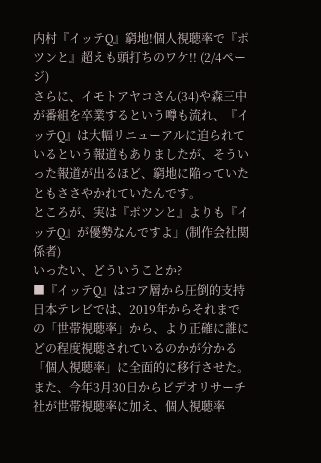内村『イッテQ』窮地!個人視聴率で『ポツンと』超えも頭打ちのワケ!! (2/4ページ)
さらに、イモトアヤコさん(34)や森三中が番組を卒業するという噂も流れ、『イッテQ』は大幅リニューアルに迫られているという報道もありましたが、そういった報道が出るほど、窮地に陥っていたともささやかれていたんです。
ところが、実は『ポツンと』よりも『イッテQ』が優勢なんですよ」(制作会社関係者)
いったい、どういうことか?
■『イッテQ』はコア層から圧倒的支持
日本テレビでは、2019年からそれまでの「世帯視聴率」から、より正確に誰にどの程度視聴されているのかが分かる「個人視聴率」に全面的に移行させた。
また、今年3月30日からビデオリサーチ社が世帯視聴率に加え、個人視聴率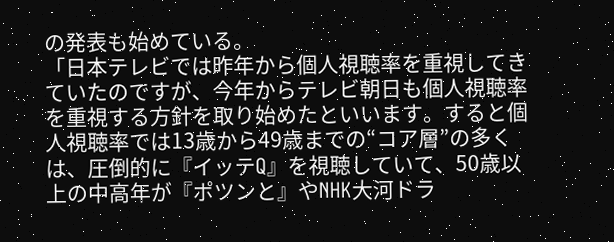の発表も始めている。
「日本テレビでは昨年から個人視聴率を重視してきていたのですが、今年からテレビ朝日も個人視聴率を重視する方針を取り始めたといいます。すると個人視聴率では13歳から49歳までの“コア層”の多くは、圧倒的に『イッテQ』を視聴していて、50歳以上の中高年が『ポツンと』やNHK大河ドラ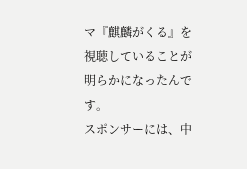マ『麒麟がくる』を視聴していることが明らかになったんです。
スポンサーには、中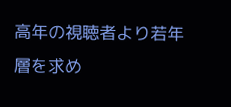高年の視聴者より若年層を求め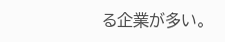る企業が多い。